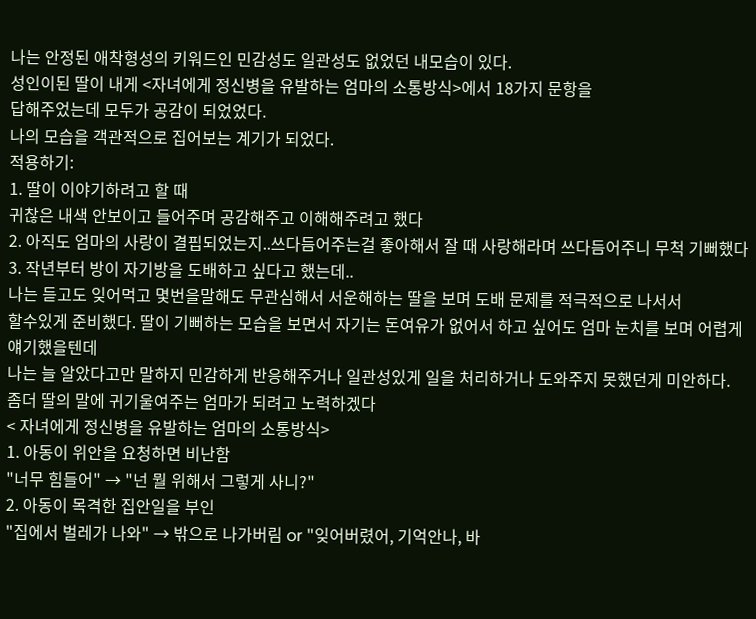나는 안정된 애착형성의 키워드인 민감성도 일관성도 없었던 내모습이 있다.
성인이된 딸이 내게 <자녀에게 정신병을 유발하는 엄마의 소통방식>에서 18가지 문항을
답해주었는데 모두가 공감이 되었었다.
나의 모습을 객관적으로 집어보는 계기가 되었다.
적용하기:
1. 딸이 이야기하려고 할 때
귀찮은 내색 안보이고 들어주며 공감해주고 이해해주려고 했다
2. 아직도 엄마의 사랑이 결핍되었는지..쓰다듬어주는걸 좋아해서 잘 때 사랑해라며 쓰다듬어주니 무척 기뻐했다
3. 작년부터 방이 자기방을 도배하고 싶다고 했는데..
나는 듣고도 잊어먹고 몇번을말해도 무관심해서 서운해하는 딸을 보며 도배 문제를 적극적으로 나서서
할수있게 준비했다. 딸이 기뻐하는 모습을 보면서 자기는 돈여유가 없어서 하고 싶어도 엄마 눈치를 보며 어렵게 얘기했을텐데
나는 늘 알았다고만 말하지 민감하게 반응해주거나 일관성있게 일을 처리하거나 도와주지 못했던게 미안하다.
좀더 딸의 말에 귀기울여주는 엄마가 되려고 노력하겠다
< 자녀에게 정신병을 유발하는 엄마의 소통방식>
1. 아동이 위안을 요청하면 비난함
"너무 힘들어" → "넌 뭘 위해서 그렇게 사니?"
2. 아동이 목격한 집안일을 부인
"집에서 벌레가 나와" → 밖으로 나가버림 or "잊어버렸어, 기억안나, 바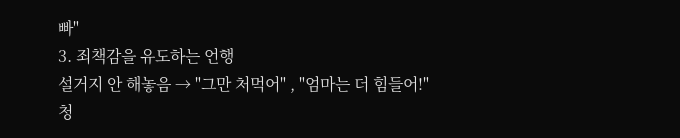빠"
3. 죄책감을 유도하는 언행
설거지 안 해놓음 → "그만 처먹어" , "엄마는 더 힘들어!"
청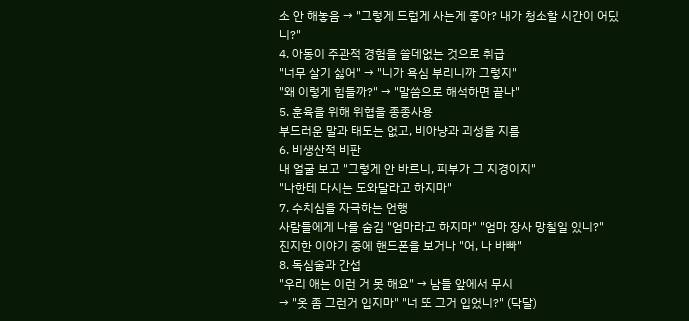소 안 해놓음 → "그렇게 드럽게 사는게 좋아? 내가 청소할 시간이 어딨니?"
4. 아동이 주관적 경험을 쓸데없는 것으로 취급
"너무 살기 싫어" → "니가 욕심 부리니까 그렇지"
"왜 이렇게 힘들까?" → "말씀으로 해석하면 끝나"
5. 훈육을 위해 위협을 종종사용
부드러운 말과 태도는 없고, 비아냥과 괴성을 지름
6. 비생산적 비판
내 얼굴 보고 "그렇게 안 바르니, 피부가 그 지경이지"
"나한테 다시는 도와달라고 하지마"
7. 수치심을 자극하는 언행
사람들에게 나를 숨김 "엄마라고 하지마" "엄마 장사 망칠일 있니?"
진지한 이야기 중에 핸드폰을 보거나 "어, 나 바빠"
8. 독심술과 간섭
"우리 애는 이런 거 못 해요" → 남들 앞에서 무시
→ "옷 좀 그런거 입지마" "너 또 그거 입었니?" (닥달)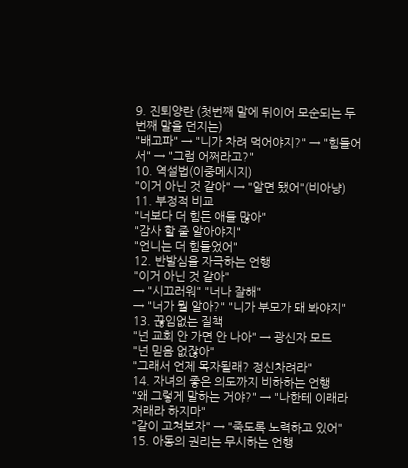9. 진퇴양란 (첫번째 말에 뒤이어 모순되는 두 번째 말을 던지는)
"배고파" → "니가 차려 먹어야지?" → "힘들어서" → "그럼 어쩌라고?"
10. 역설법(이중메시지)
"이거 아닌 것 같아" → "알면 됐어"(비아냥)
11. 부정적 비교
"너보다 더 힘든 애들 많아"
"감사 할 줄 알아야지"
"언니는 더 힘들었어"
12. 반발심을 자극하는 언행
"이거 아닌 것 같아"
→ "시끄러워" "너나 잘해"
→ "너가 뭘 알아?" "니가 부모가 돼 봐야지"
13. 끊임없는 질책
"넌 교회 안 가면 안 나아" → 광신자 모드
"넌 믿음 없잖아"
"그래서 언제 목자될래? 정신차려라"
14. 자녀의 좋은 의도까지 비하하는 언행
"왜 그렇게 말하는 거야?" → "나한테 이래라 저래라 하지마"
"같이 고쳐보자" → "죽도록 노력하고 있어"
15. 아동의 권리는 무시하는 언행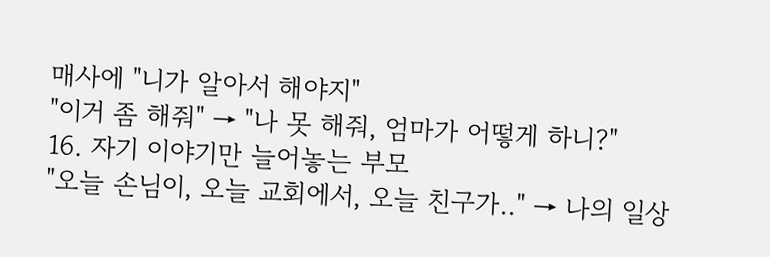매사에 "니가 알아서 해야지"
"이거 좀 해줘" → "나 못 해줘, 엄마가 어떻게 하니?"
16. 자기 이야기만 늘어놓는 부모
"오늘 손님이, 오늘 교회에서, 오늘 친구가.." → 나의 일상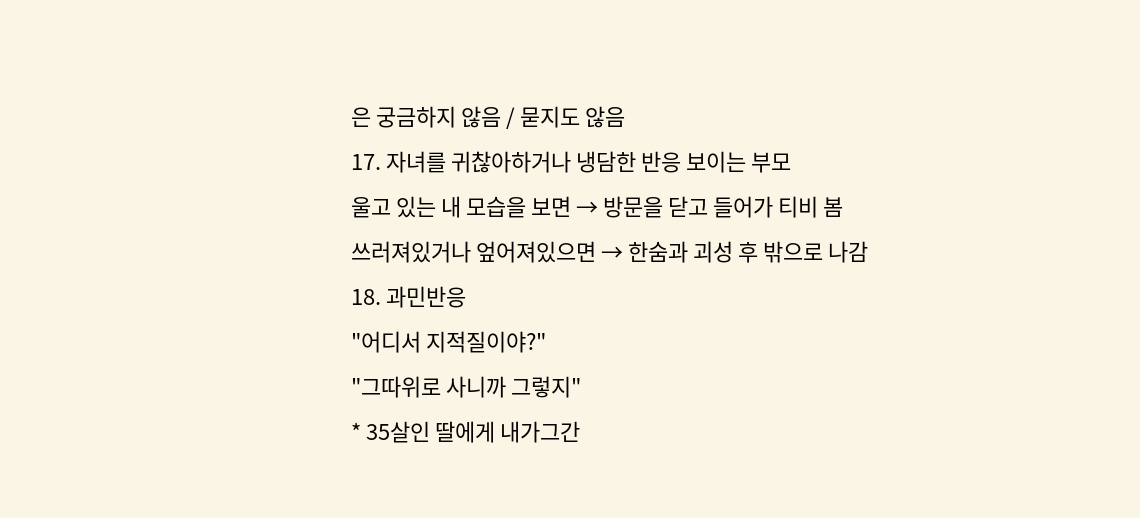은 궁금하지 않음 / 묻지도 않음
17. 자녀를 귀찮아하거나 냉담한 반응 보이는 부모
울고 있는 내 모습을 보면 → 방문을 닫고 들어가 티비 봄
쓰러져있거나 엎어져있으면 → 한숨과 괴성 후 밖으로 나감
18. 과민반응
"어디서 지적질이야?"
"그따위로 사니까 그렇지"
* 35살인 딸에게 내가그간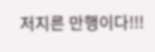저지른 만행이다!!!